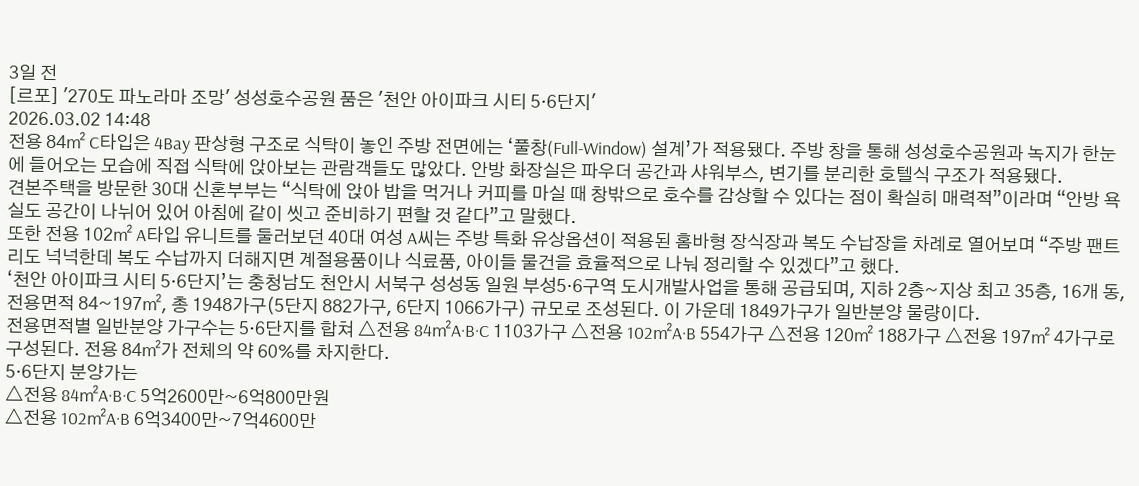3일 전
[르포] '270도 파노라마 조망' 성성호수공원 품은 '천안 아이파크 시티 5·6단지'
2026.03.02 14:48
전용 84㎡ C타입은 4Bay 판상형 구조로 식탁이 놓인 주방 전면에는 ‘풀창(Full-Window) 설계’가 적용됐다. 주방 창을 통해 성성호수공원과 녹지가 한눈에 들어오는 모습에 직접 식탁에 앉아보는 관람객들도 많았다. 안방 화장실은 파우더 공간과 샤워부스, 변기를 분리한 호텔식 구조가 적용됐다.
견본주택을 방문한 30대 신혼부부는 “식탁에 앉아 밥을 먹거나 커피를 마실 때 창밖으로 호수를 감상할 수 있다는 점이 확실히 매력적”이라며 “안방 욕실도 공간이 나뉘어 있어 아침에 같이 씻고 준비하기 편할 것 같다”고 말했다.
또한 전용 102㎡ A타입 유니트를 둘러보던 40대 여성 A씨는 주방 특화 유상옵션이 적용된 홈바형 장식장과 복도 수납장을 차례로 열어보며 “주방 팬트리도 넉넉한데 복도 수납까지 더해지면 계절용품이나 식료품, 아이들 물건을 효율적으로 나눠 정리할 수 있겠다”고 했다.
‘천안 아이파크 시티 5·6단지’는 충청남도 천안시 서북구 성성동 일원 부성5·6구역 도시개발사업을 통해 공급되며, 지하 2층~지상 최고 35층, 16개 동, 전용면적 84~197㎡, 총 1948가구(5단지 882가구, 6단지 1066가구) 규모로 조성된다. 이 가운데 1849가구가 일반분양 물량이다.
전용면적별 일반분양 가구수는 5·6단지를 합쳐 △전용 84㎡A·B·C 1103가구 △전용 102㎡A·B 554가구 △전용 120㎡ 188가구 △전용 197㎡ 4가구로 구성된다. 전용 84㎡가 전체의 약 60%를 차지한다.
5·6단지 분양가는
△전용 84㎡A·B·C 5억2600만~6억800만원
△전용 102㎡A·B 6억3400만~7억4600만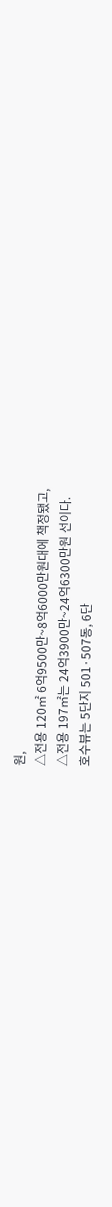원,
△전용 120㎡ 6억9500만~8억6000만원대에 책정됐고,
△전용 197㎡는 24억3900만~24억6300만원 선이다.
호수뷰는 5단지 501·507동, 6단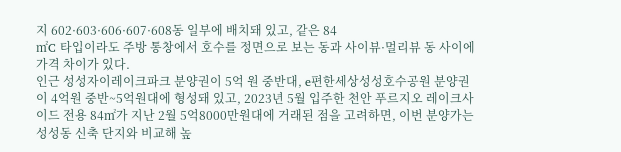지 602·603·606·607·608동 일부에 배치돼 있고, 같은 84
㎡C 타입이라도 주방 통창에서 호수를 정면으로 보는 동과 사이뷰·멀리뷰 동 사이에 가격 차이가 있다.
인근 성성자이레이크파크 분양권이 5억 원 중반대, e편한세상성성호수공원 분양권이 4억원 중반~5억원대에 형성돼 있고, 2023년 5월 입주한 천안 푸르지오 레이크사이드 전용 84㎡가 지난 2월 5억8000만원대에 거래된 점을 고려하면, 이번 분양가는 성성동 신축 단지와 비교해 높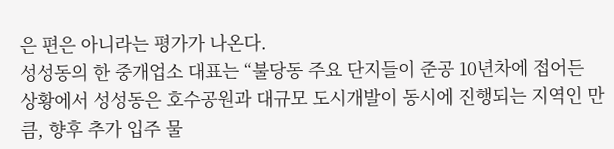은 편은 아니라는 평가가 나온다.
성성동의 한 중개업소 대표는 “불당동 주요 단지들이 준공 10년차에 접어든 상황에서 성성동은 호수공원과 대규모 도시개발이 동시에 진행되는 지역인 만큼, 향후 추가 입주 물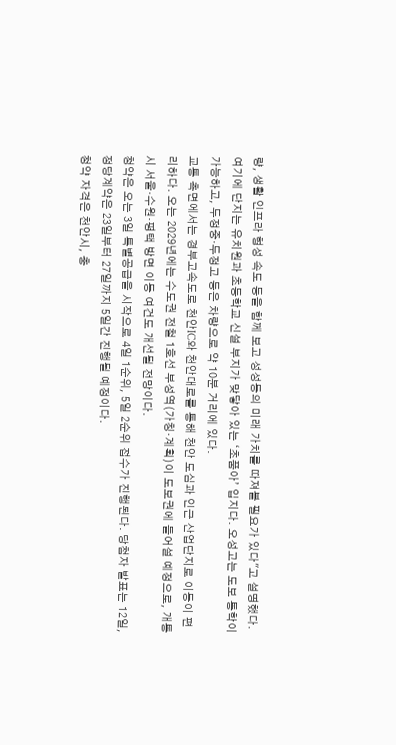량, 생활 인프라 형성 속도 등을 함께 보고 성성동의 미래 가치를 따져볼 필요가 있다"고 설명했다.
여기에 단지는 유치원과 초등학교 신설 부지가 맞닿아 있는 ‘초품아’ 입지다. 오성고는 도보 통학이 가능하고, 두정중·두정고 등은 차량으로 약 10분 거리에 있다.
교통 측면에서는 경부고속도로 천안IC와 천안대로를 통해 천안 도심과 인근 산업단지로 이동이 편리하다. 오는 2029년에는 수도권 전철 1호선 부성역(가칭·계획)이 도보권에 들어설 예정으로, 개통 시 서울·수원·평택 방면 이동 여건도 개선될 전망이다.
청약은 오는 3일 특별공급을 시작으로 4일 1순위, 5일 2순위 접수가 진행된다. 당첨자 발표는 12일, 정당계약은 23일부터 27일까지 5일간 진행될 예정이다.
청약 자격은 천안시, 충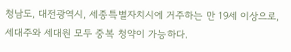청남도, 대전광역시, 세종특별자치시에 거주하는 만 19세 이상으로, 세대주와 세대원 모두 중복 청약이 가능하다.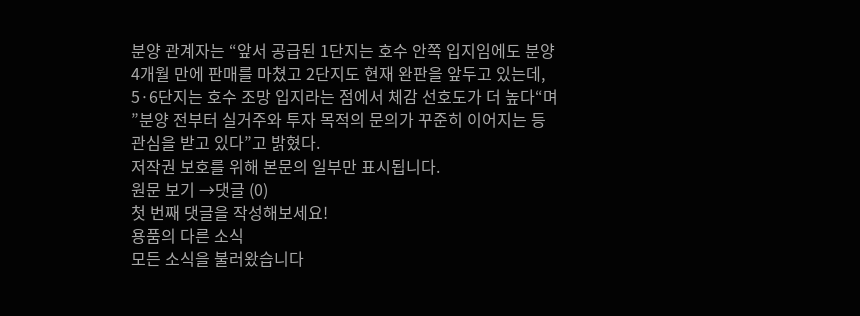분양 관계자는 “앞서 공급된 1단지는 호수 안쪽 입지임에도 분양 4개월 만에 판매를 마쳤고 2단지도 현재 완판을 앞두고 있는데, 5·6단지는 호수 조망 입지라는 점에서 체감 선호도가 더 높다“며 ”분양 전부터 실거주와 투자 목적의 문의가 꾸준히 이어지는 등 관심을 받고 있다”고 밝혔다.
저작권 보호를 위해 본문의 일부만 표시됩니다.
원문 보기 →댓글 (0)
첫 번째 댓글을 작성해보세요!
용품의 다른 소식
모든 소식을 불러왔습니다